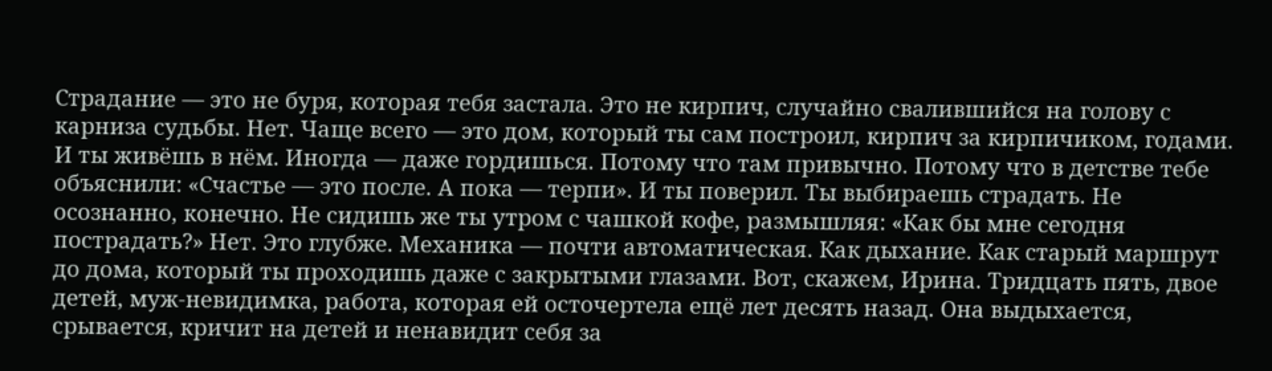Страдание — это не буря, которая тебя застала. Это не кирпич, случайно свалившийся на голову с карниза судьбы. Нет. Чаще всего — это дом, который ты сам построил, кирпич за кирпичиком, годами. И ты живёшь в нём. Иногда — даже гордишься. Потому что там привычно. Потому что в детстве тебе объяснили: «Счастье — это после. А пока — терпи». И ты поверил. Ты выбираешь страдать. Не осознанно, конечно. Не сидишь же ты утром с чашкой кофе, размышляя: «Как бы мне сегодня пострадать?» Нет. Это глубже. Механика — почти автоматическая. Как дыхание. Как старый маршрут до дома, который ты проходишь даже с закрытыми глазами. Вот, скажем, Ирина. Тридцать пять, двое детей, муж-невидимка, работа, которая ей осточертела ещё лет десять назад. Она выдыхается, срывается, кричит на детей и ненавидит себя за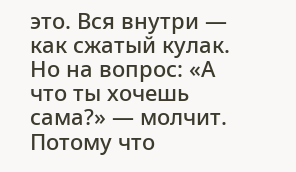это. Вся внутри — как сжатый кулак. Но на вопрос: «А что ты хочешь сама?» — молчит. Потому что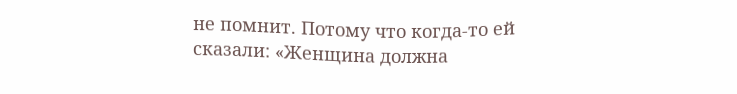не помнит. Потому что когда-то ей сказали: «Женщина должна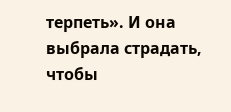терпеть». И она выбрала страдать, чтобы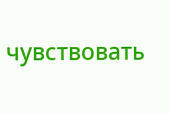чувствовать